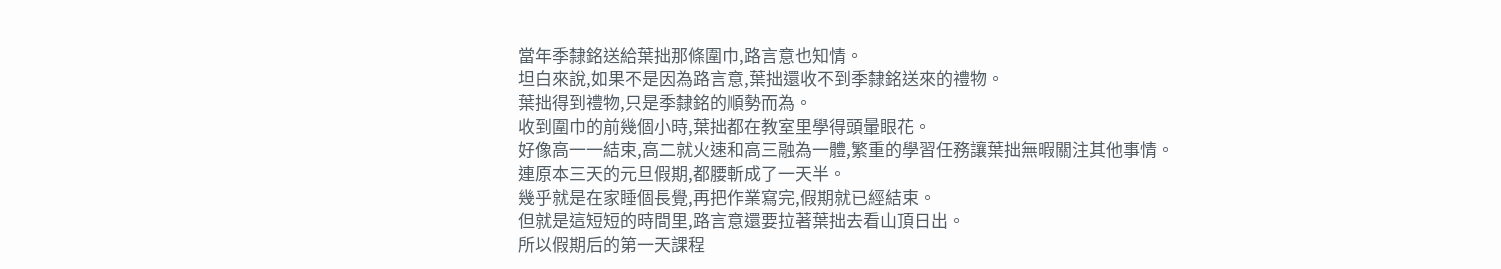當年季隸銘送給葉拙那條圍巾,路言意也知情。
坦白來說,如果不是因為路言意,葉拙還收不到季隸銘送來的禮物。
葉拙得到禮物,只是季隸銘的順勢而為。
收到圍巾的前幾個小時,葉拙都在教室里學得頭暈眼花。
好像高一一結束,高二就火速和高三融為一體,繁重的學習任務讓葉拙無暇關注其他事情。
連原本三天的元旦假期,都腰斬成了一天半。
幾乎就是在家睡個長覺,再把作業寫完,假期就已經結束。
但就是這短短的時間里,路言意還要拉著葉拙去看山頂日出。
所以假期后的第一天課程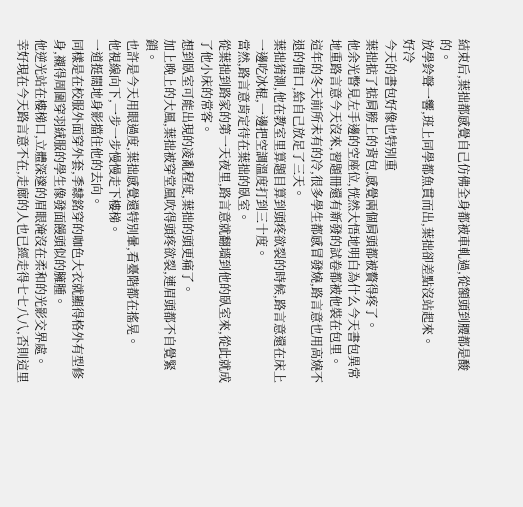結束后,葉拙都感覺自己仿佛全身都被車軋過,從額頭到腰都是酸的。
放學鈴聲一響,班上同學都魚貫而出,葉拙卻差點沒站起來。
好冷
今天的書包好像也特別重
葉拙掂了掂肩膀上的背包,感覺兩個肩頭都被贅得疼了。
他余光瞥見左手邊的空座位,恍然大悟地明白為什么今天書包異常地重路言意今天沒來,習題冊還有新發的試卷都被他裝在包里。
這年的冬天前所未有的冷,很多學生都感冒發燒,路言意也用高燒不退的借口,給自己放足了三天。
葉拙猜測,他在教室里算題目算到頭疼欲裂的時候,路言意還在床上一邊吃冰棍,一邊把空調溫度打到三十度。
當然,路言意肯定待在葉拙的臥室。
從葉拙到路家的第一天夜里,路言意就翻墻到他的臥室來,從此就成了他小床的常客。
想到臥室可能出現的凌亂程度,葉拙的頭更痛了。
加上晚上的大風,葉拙被穿堂風吹得頭疼欲裂,連眉頭都不自覺緊鎖。
也許是今天用眼過度,葉拙感覺還特別暈,看臺階都在搖晃。
他視線向下,一步一步慢慢走下樓梯。
一道挺闊地身影擋住他的去向。
同樣是在校服外面穿外套,季隸銘穿的咖色大衣就顯得格外有型修身,襯得周圍穿羽絨服的學生像發面饅頭似的臃腫。
他逆光站在樓梯口,立體深邃的眉眼淹沒在柔和的光影交界處。
幸好現在今天路言意不在,走廊的人也已經走得七七八八,否則這里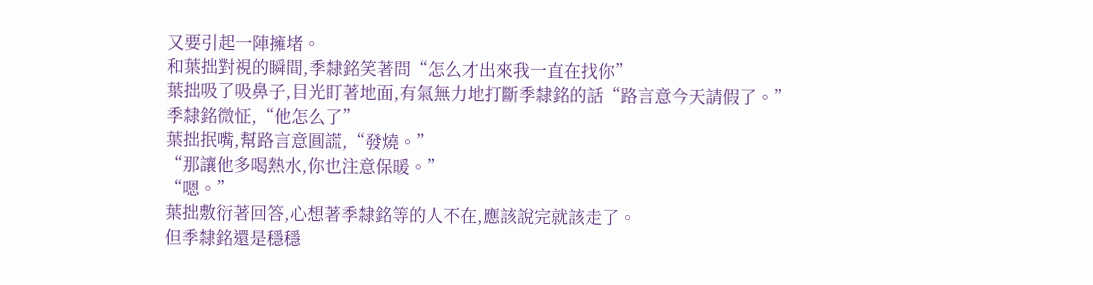又要引起一陣擁堵。
和葉拙對視的瞬間,季隸銘笑著問“怎么才出來我一直在找你”
葉拙吸了吸鼻子,目光盯著地面,有氣無力地打斷季隸銘的話“路言意今天請假了。”
季隸銘微怔,“他怎么了”
葉拙抿嘴,幫路言意圓謊,“發燒。”
“那讓他多喝熱水,你也注意保暖。”
“嗯。”
葉拙敷衍著回答,心想著季隸銘等的人不在,應該說完就該走了。
但季隸銘還是穩穩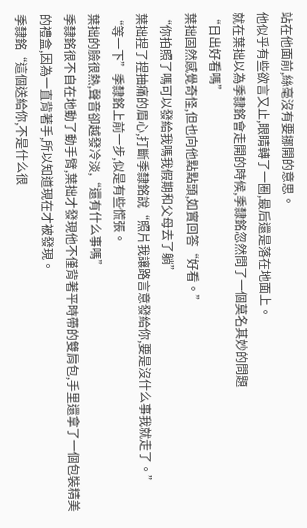站在他面前,絲毫沒有要挪開的意思。
他似乎有些欲言又止,眼睛轉了一圈,最后還是落在地面上。
就在葉拙以為季隸銘會走開的時候,季隸銘忽然問了一個莫名其妙的問題
“日出好看嗎”
葉拙固然感覺奇怪,但也向他點點頭,如實回答“好看。”
“你拍照了嗎可以發給我嗎我假期和父母去了躺”
葉拙捏了捏抽痛的眉心,打斷季隸銘說“照片我讓路言意發給你,要是沒什么事我就走了。”
“等一下”季隸銘上前一步,似是有些慌張。
葉拙的臉很熱,聲音卻越發冷淡,“還有什么事嗎”
季隸銘很不自在地動了動手臂,葉拙才發現他不僅背著平時帶的雙肩包,手里還拿了一個包裝精美的禮盒,因為一直背著手,所以知道現在才被發現。
季隸銘“這個送給你,不是什么很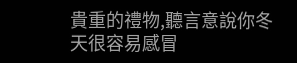貴重的禮物,聽言意說你冬天很容易感冒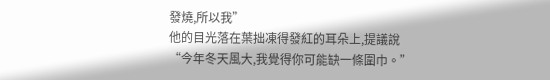發燒,所以我”
他的目光落在葉拙凍得發紅的耳朵上,提議說“今年冬天風大,我覺得你可能缺一條圍巾。”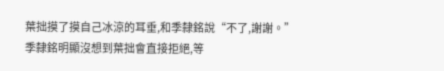葉拙摸了摸自己冰涼的耳垂,和季隸銘說“不了,謝謝。”
季隸銘明顯沒想到葉拙會直接拒絕,等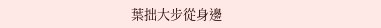葉拙大步從身邊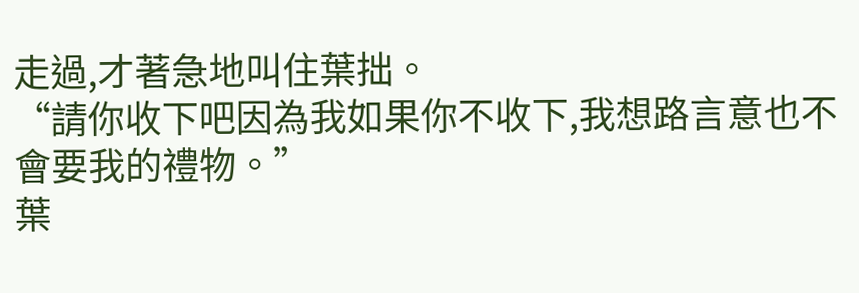走過,才著急地叫住葉拙。
“請你收下吧因為我如果你不收下,我想路言意也不會要我的禮物。”
葉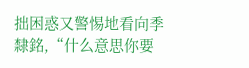拙困惑又警惕地看向季隸銘,“什么意思你要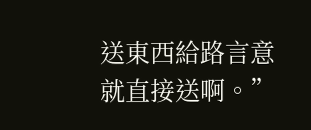送東西給路言意就直接送啊。”